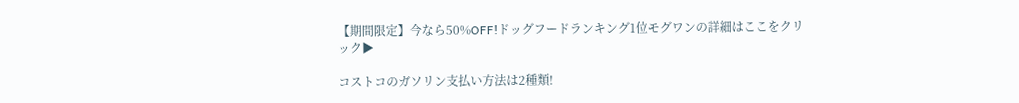【期間限定】今なら50%OFF!ドッグフードランキング1位モグワンの詳細はここをクリック▶

コストコのガソリン支払い方法は2種類!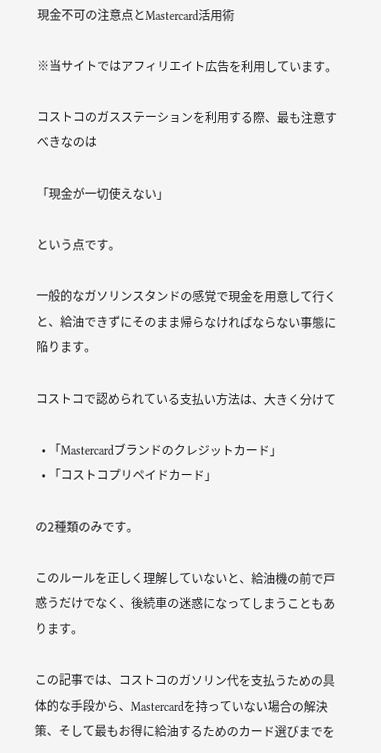現金不可の注意点とMastercard活用術

※当サイトではアフィリエイト広告を利用しています。

コストコのガスステーションを利用する際、最も注意すべきなのは

「現金が一切使えない」

という点です。

一般的なガソリンスタンドの感覚で現金を用意して行くと、給油できずにそのまま帰らなければならない事態に陥ります。

コストコで認められている支払い方法は、大きく分けて

  • 「Mastercardブランドのクレジットカード」
  • 「コストコプリペイドカード」

の2種類のみです。

このルールを正しく理解していないと、給油機の前で戸惑うだけでなく、後続車の迷惑になってしまうこともあります。

この記事では、コストコのガソリン代を支払うための具体的な手段から、Mastercardを持っていない場合の解決策、そして最もお得に給油するためのカード選びまでを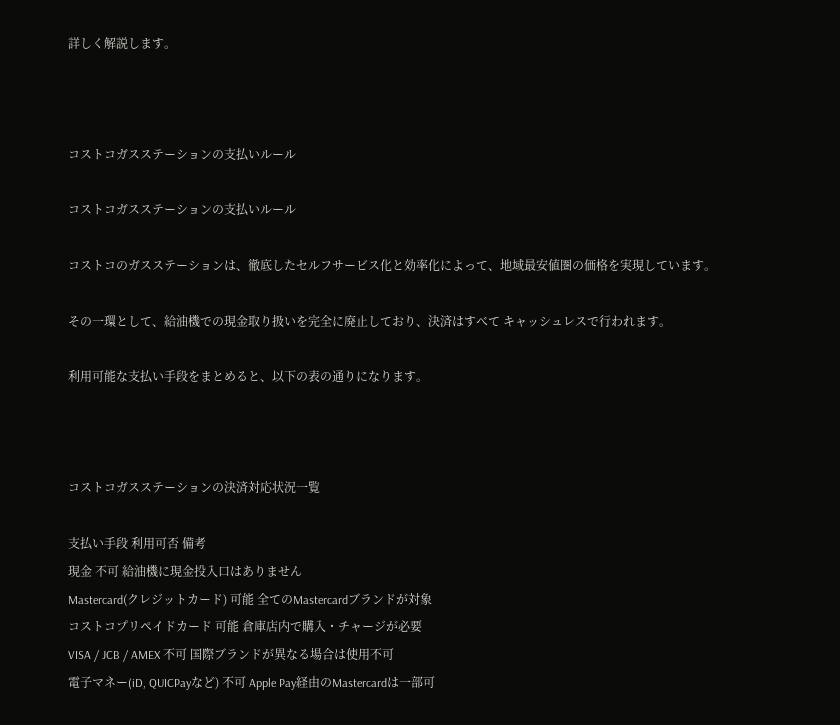詳しく解説します。



コストコガスステーションの支払いルール

コストコガスステーションの支払いルール

コストコのガスステーションは、徹底したセルフサービス化と効率化によって、地域最安値圏の価格を実現しています。

その一環として、給油機での現金取り扱いを完全に廃止しており、決済はすべて キャッシュレスで行われます。

利用可能な支払い手段をまとめると、以下の表の通りになります。



コストコガスステーションの決済対応状況一覧

支払い手段 利用可否 備考
現金 不可 給油機に現金投入口はありません
Mastercard(クレジットカード) 可能 全てのMastercardブランドが対象
コストコプリペイドカード 可能 倉庫店内で購入・チャージが必要
VISA / JCB / AMEX 不可 国際ブランドが異なる場合は使用不可
電子マネー(iD, QUICPayなど) 不可 Apple Pay経由のMastercardは一部可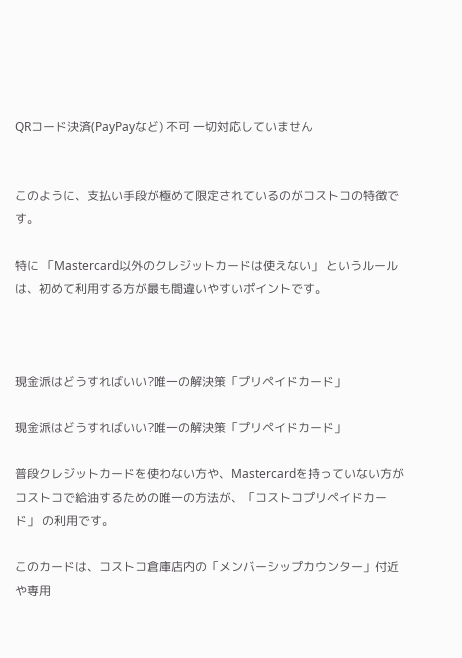QRコード決済(PayPayなど) 不可 一切対応していません


このように、支払い手段が極めて限定されているのがコストコの特徴です。

特に 「Mastercard以外のクレジットカードは使えない」 というルールは、初めて利用する方が最も間違いやすいポイントです。



現金派はどうすればいい?唯一の解決策「プリペイドカード」

現金派はどうすればいい?唯一の解決策「プリペイドカード」

普段クレジットカードを使わない方や、Mastercardを持っていない方がコストコで給油するための唯一の方法が、「コストコプリペイドカード」 の利用です。

このカードは、コストコ倉庫店内の「メンバーシップカウンター」付近や専用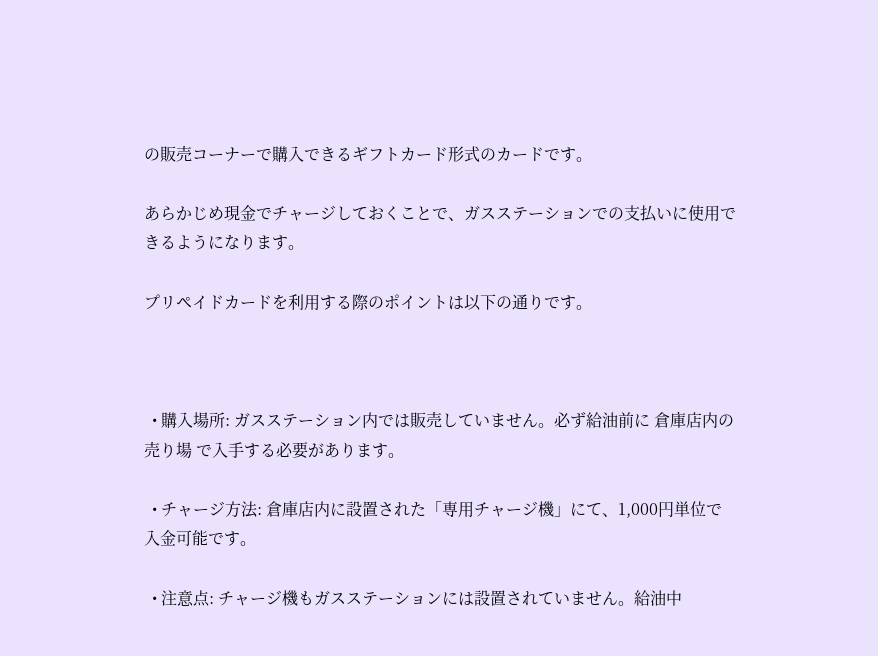の販売コーナーで購入できるギフトカード形式のカードです。

あらかじめ現金でチャージしておくことで、ガスステーションでの支払いに使用できるようになります。

プリペイドカードを利用する際のポイントは以下の通りです。



  • 購入場所: ガスステーション内では販売していません。必ず給油前に 倉庫店内の売り場 で入手する必要があります。

  • チャージ方法: 倉庫店内に設置された「専用チャージ機」にて、1,000円単位で入金可能です。

  • 注意点: チャージ機もガスステーションには設置されていません。給油中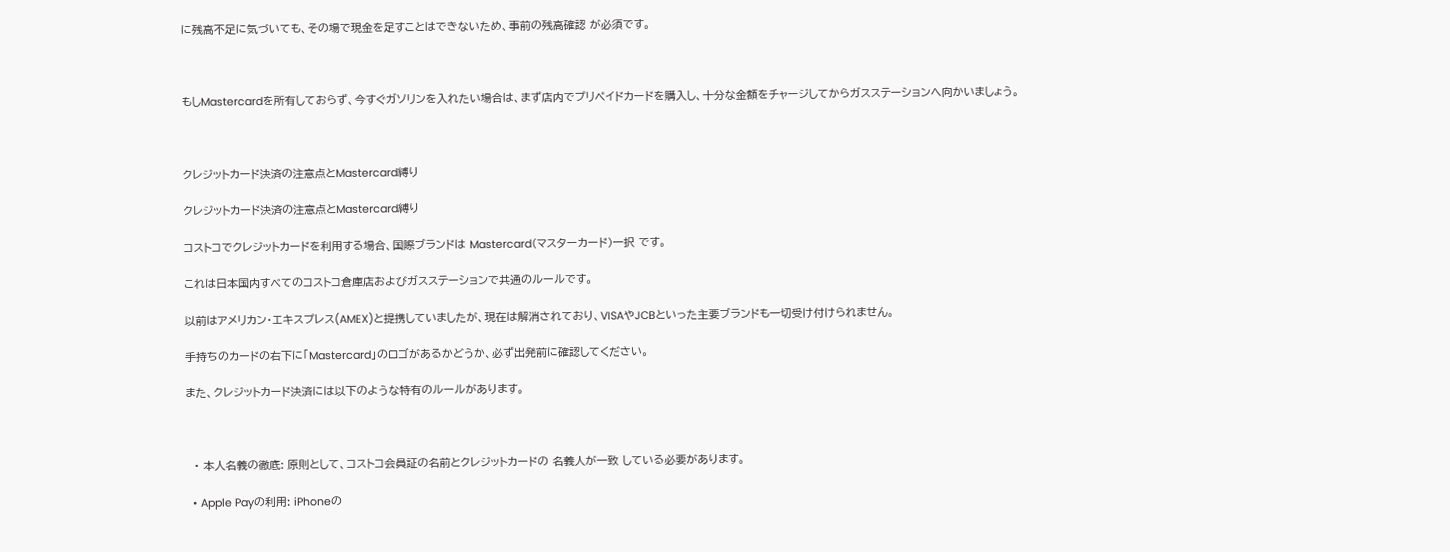に残高不足に気づいても、その場で現金を足すことはできないため、事前の残高確認 が必須です。



もしMastercardを所有しておらず、今すぐガソリンを入れたい場合は、まず店内でプリペイドカードを購入し、十分な金額をチャージしてからガスステーションへ向かいましょう。



クレジットカード決済の注意点とMastercard縛り

クレジットカード決済の注意点とMastercard縛り

コストコでクレジットカードを利用する場合、国際ブランドは Mastercard(マスターカード)一択 です。

これは日本国内すべてのコストコ倉庫店およびガスステーションで共通のルールです。

以前はアメリカン・エキスプレス(AMEX)と提携していましたが、現在は解消されており、VISAやJCBといった主要ブランドも一切受け付けられません。

手持ちのカードの右下に「Mastercard」のロゴがあるかどうか、必ず出発前に確認してください。

また、クレジットカード決済には以下のような特有のルールがあります。



  • 本人名義の徹底: 原則として、コストコ会員証の名前とクレジットカードの 名義人が一致 している必要があります。

  • Apple Payの利用: iPhoneの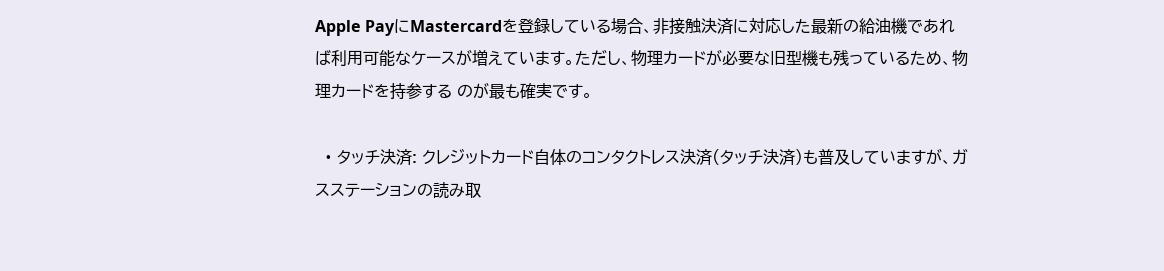Apple PayにMastercardを登録している場合、非接触決済に対応した最新の給油機であれば利用可能なケースが増えています。ただし、物理カードが必要な旧型機も残っているため、物理カードを持参する のが最も確実です。

  • タッチ決済: クレジットカード自体のコンタクトレス決済(タッチ決済)も普及していますが、ガスステーションの読み取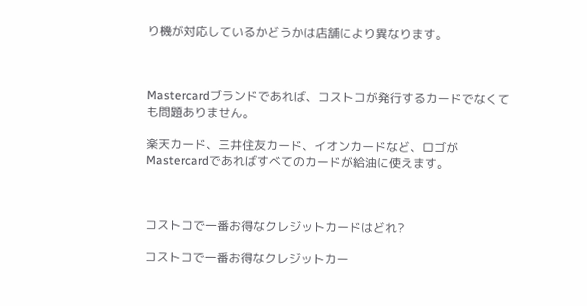り機が対応しているかどうかは店舗により異なります。



Mastercardブランドであれば、コストコが発行するカードでなくても問題ありません。

楽天カード、三井住友カード、イオンカードなど、ロゴがMastercardであればすべてのカードが給油に使えます。



コストコで一番お得なクレジットカードはどれ?

コストコで一番お得なクレジットカー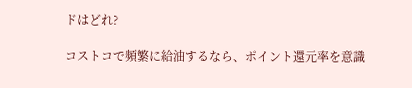ドはどれ?

コストコで頻繁に給油するなら、ポイント還元率を意識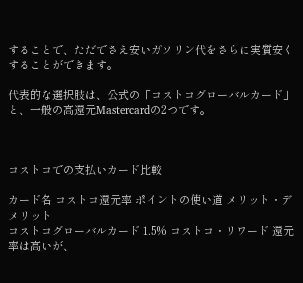することで、ただでさえ安いガソリン代をさらに実質安くすることができます。

代表的な選択肢は、公式の「コストコグローバルカード」と、一般の高還元Mastercardの2つです。



コストコでの支払いカード比較

カード名 コストコ還元率 ポイントの使い道 メリット・デメリット
コストコグローバルカード 1.5% コストコ・リワード 還元率は高いが、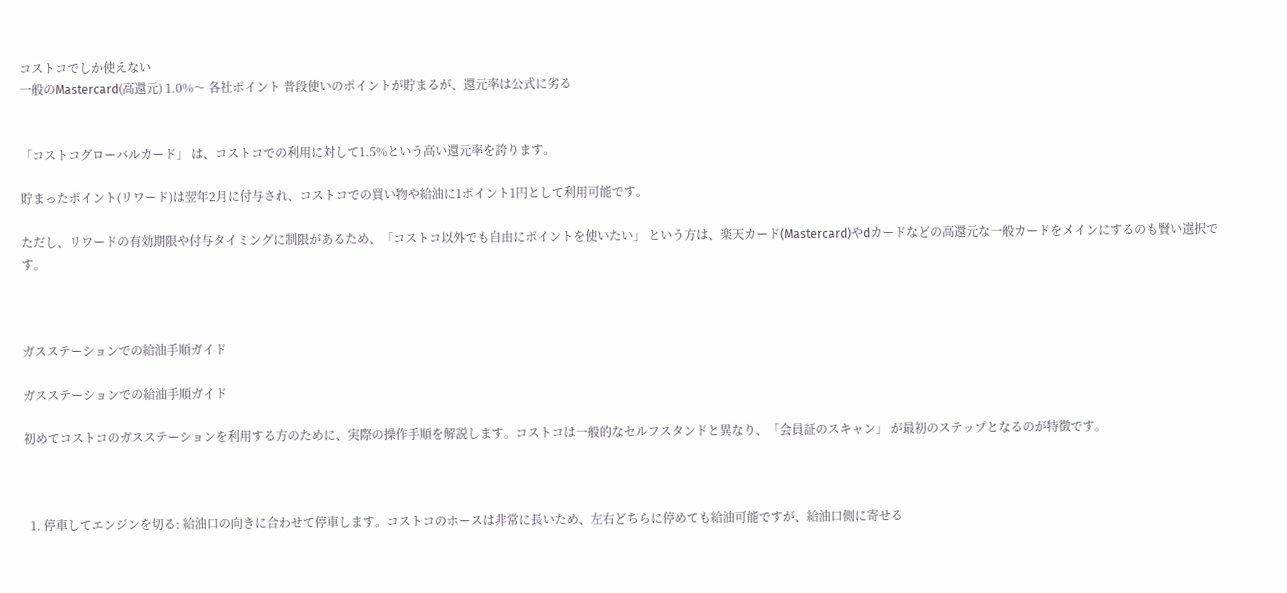コストコでしか使えない
一般のMastercard(高還元) 1.0%〜 各社ポイント 普段使いのポイントが貯まるが、還元率は公式に劣る


「コストコグローバルカード」 は、コストコでの利用に対して1.5%という高い還元率を誇ります。

貯まったポイント(リワード)は翌年2月に付与され、コストコでの買い物や給油に1ポイント1円として利用可能です。

ただし、リワードの有効期限や付与タイミングに制限があるため、「コストコ以外でも自由にポイントを使いたい」 という方は、楽天カード(Mastercard)やdカードなどの高還元な一般カードをメインにするのも賢い選択です。



ガスステーションでの給油手順ガイド

ガスステーションでの給油手順ガイド

初めてコストコのガスステーションを利用する方のために、実際の操作手順を解説します。コストコは一般的なセルフスタンドと異なり、「会員証のスキャン」 が最初のステップとなるのが特徴です。



  1. 停車してエンジンを切る: 給油口の向きに合わせて停車します。コストコのホースは非常に長いため、左右どちらに停めても給油可能ですが、給油口側に寄せる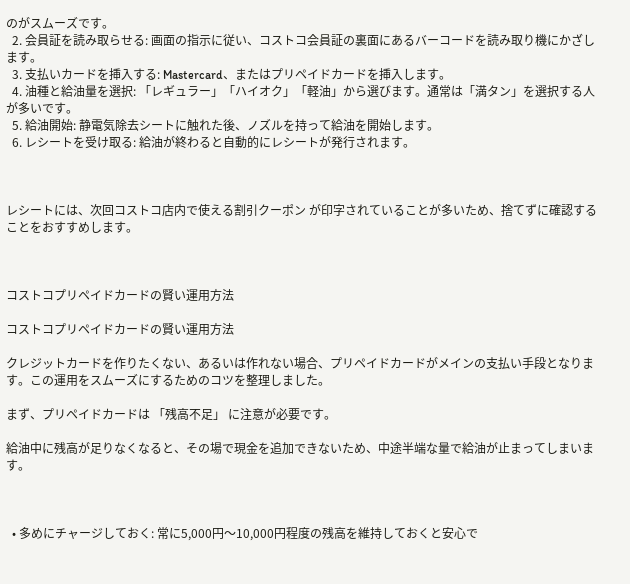のがスムーズです。
  2. 会員証を読み取らせる: 画面の指示に従い、コストコ会員証の裏面にあるバーコードを読み取り機にかざします。
  3. 支払いカードを挿入する: Mastercard、またはプリペイドカードを挿入します。
  4. 油種と給油量を選択: 「レギュラー」「ハイオク」「軽油」から選びます。通常は「満タン」を選択する人が多いです。
  5. 給油開始: 静電気除去シートに触れた後、ノズルを持って給油を開始します。
  6. レシートを受け取る: 給油が終わると自動的にレシートが発行されます。



レシートには、次回コストコ店内で使える割引クーポン が印字されていることが多いため、捨てずに確認することをおすすめします。



コストコプリペイドカードの賢い運用方法

コストコプリペイドカードの賢い運用方法

クレジットカードを作りたくない、あるいは作れない場合、プリペイドカードがメインの支払い手段となります。この運用をスムーズにするためのコツを整理しました。

まず、プリペイドカードは 「残高不足」 に注意が必要です。

給油中に残高が足りなくなると、その場で現金を追加できないため、中途半端な量で給油が止まってしまいます。



  • 多めにチャージしておく: 常に5,000円〜10,000円程度の残高を維持しておくと安心で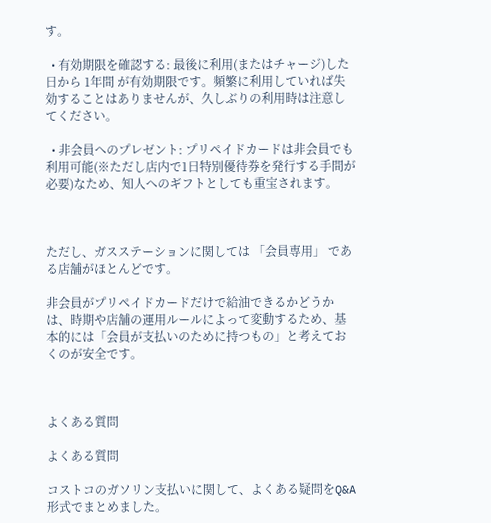す。

  • 有効期限を確認する: 最後に利用(またはチャージ)した日から 1年間 が有効期限です。頻繁に利用していれば失効することはありませんが、久しぶりの利用時は注意してください。

  • 非会員へのプレゼント: プリペイドカードは非会員でも利用可能(※ただし店内で1日特別優待券を発行する手間が必要)なため、知人へのギフトとしても重宝されます。



ただし、ガスステーションに関しては 「会員専用」 である店舗がほとんどです。

非会員がプリペイドカードだけで給油できるかどうかは、時期や店舗の運用ルールによって変動するため、基本的には「会員が支払いのために持つもの」と考えておくのが安全です。



よくある質問

よくある質問

コストコのガソリン支払いに関して、よくある疑問をQ&A形式でまとめました。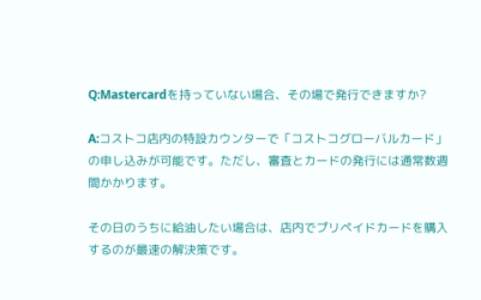Q:Mastercardを持っていない場合、その場で発行できますか?

A:コストコ店内の特設カウンターで「コストコグローバルカード」の申し込みが可能です。ただし、審査とカードの発行には通常数週間かかります。

その日のうちに給油したい場合は、店内でプリペイドカードを購入するのが最速の解決策です。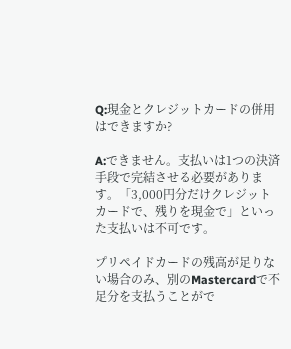Q:現金とクレジットカードの併用はできますか?

A:できません。支払いは1つの決済手段で完結させる必要があります。「3,000円分だけクレジットカードで、残りを現金で」といった支払いは不可です。

プリペイドカードの残高が足りない場合のみ、別のMastercardで不足分を支払うことがで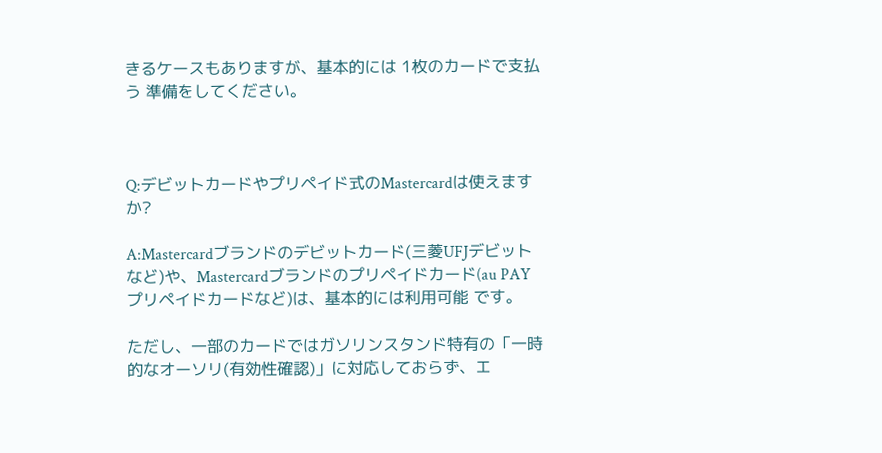きるケースもありますが、基本的には 1枚のカードで支払う 準備をしてください。



Q:デビットカードやプリペイド式のMastercardは使えますか?

A:Mastercardブランドのデビットカード(三菱UFJデビットなど)や、Mastercardブランドのプリペイドカード(au PAY プリペイドカードなど)は、基本的には利用可能 です。

ただし、一部のカードではガソリンスタンド特有の「一時的なオーソリ(有効性確認)」に対応しておらず、エ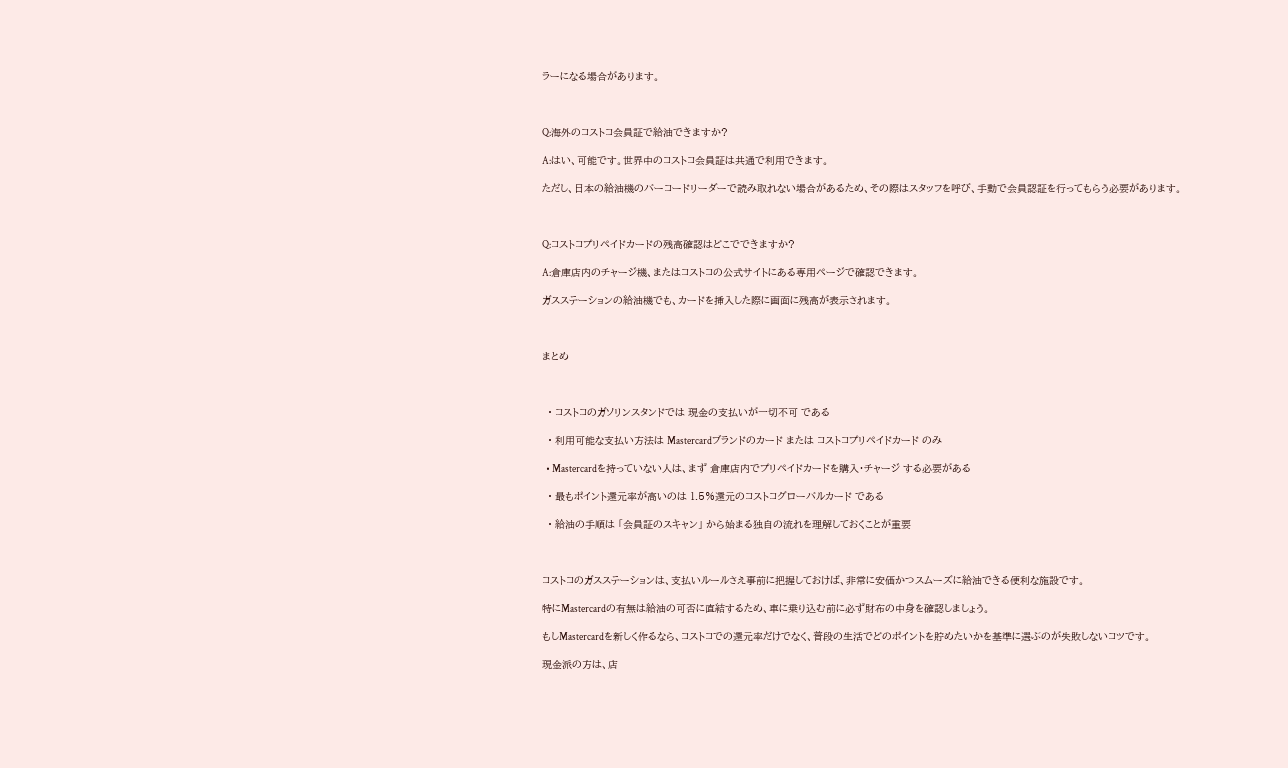ラーになる場合があります。



Q:海外のコストコ会員証で給油できますか?

A:はい、可能です。世界中のコストコ会員証は共通で利用できます。

ただし、日本の給油機のバーコードリーダーで読み取れない場合があるため、その際はスタッフを呼び、手動で会員認証を行ってもらう必要があります。



Q:コストコプリペイドカードの残高確認はどこでできますか?

A:倉庫店内のチャージ機、またはコストコの公式サイトにある専用ページで確認できます。

ガスステーションの給油機でも、カードを挿入した際に画面に残高が表示されます。



まとめ



  • コストコのガソリンスタンドでは 現金の支払いが一切不可 である

  • 利用可能な支払い方法は Mastercardブランドのカード または コストコプリペイドカード のみ

  • Mastercardを持っていない人は、まず 倉庫店内でプリペイドカードを購入・チャージ する必要がある

  • 最もポイント還元率が高いのは 1.5%還元のコストコグローバルカード である

  • 給油の手順は 「会員証のスキャン」 から始まる独自の流れを理解しておくことが重要



コストコのガスステーションは、支払いルールさえ事前に把握しておけば、非常に安価かつスムーズに給油できる便利な施設です。

特にMastercardの有無は給油の可否に直結するため、車に乗り込む前に必ず財布の中身を確認しましょう。

もしMastercardを新しく作るなら、コストコでの還元率だけでなく、普段の生活でどのポイントを貯めたいかを基準に選ぶのが失敗しないコツです。

現金派の方は、店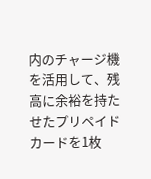内のチャージ機を活用して、残高に余裕を持たせたプリペイドカードを1枚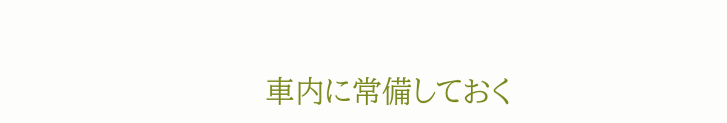車内に常備しておく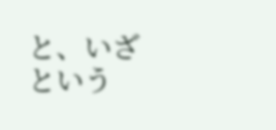と、いざという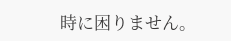時に困りません。